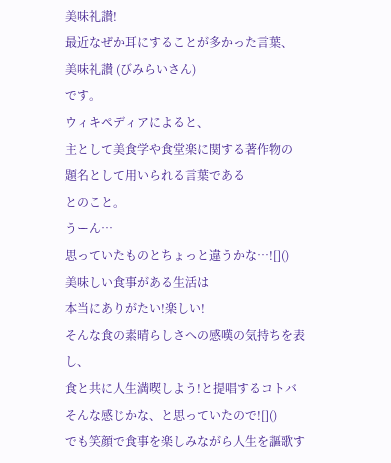美味礼讃!
最近なぜか耳にすることが多かった言葉、
美味礼讃 (びみらいさん)
です。
ウィキペディアによると、
主として美食学や食堂楽に関する著作物の
題名として用いられる言葉である
とのこと。
うーん…
思っていたものとちょっと違うかな…![]()
美味しい食事がある生活は
本当にありがたい!楽しい!
そんな食の素晴らしさへの感嘆の気持ちを表し、
食と共に人生満喫しよう!と提唱するコトバ
そんな感じかな、と思っていたので![]()
でも笑顔で食事を楽しみながら人生を謳歌す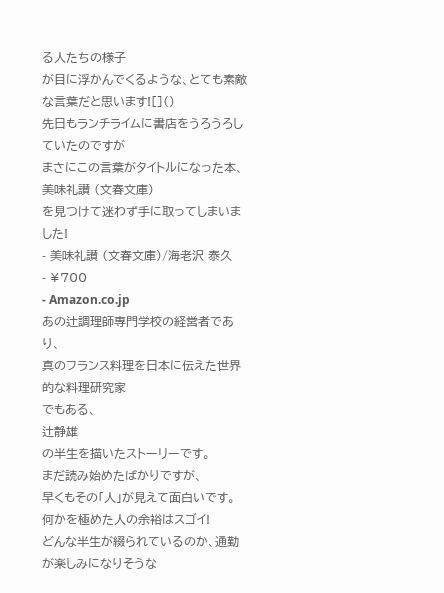る人たちの様子
が目に浮かんでくるような、とても素敵な言葉だと思います![]()
先日もランチライムに書店をうろうろしていたのですが
まさにこの言葉がタイトルになった本、
美味礼讃 (文春文庫)
を見つけて迷わず手に取ってしまいました!
- 美味礼讃 (文春文庫)/海老沢 泰久
- ¥700
- Amazon.co.jp
あの辻調理師専門学校の経営者であり、
真のフランス料理を日本に伝えた世界的な料理研究家
でもある、
辻静雄
の半生を描いたストーリーです。
まだ読み始めたばかりですが、
早くもその「人」が見えて面白いです。
何かを極めた人の余裕はスゴイ!
どんな半生が綴られているのか、通勤が楽しみになりそうな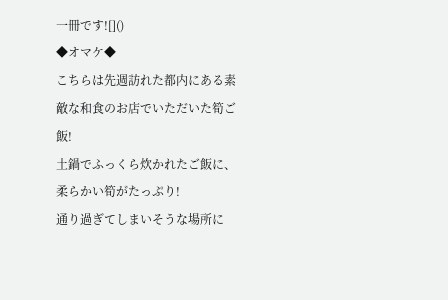一冊です![]()
◆オマケ◆
こちらは先週訪れた都内にある素敵な和食のお店でいただいた筍ご飯!
土鍋でふっくら炊かれたご飯に、柔らかい筍がたっぷり!
通り過ぎてしまいそうな場所に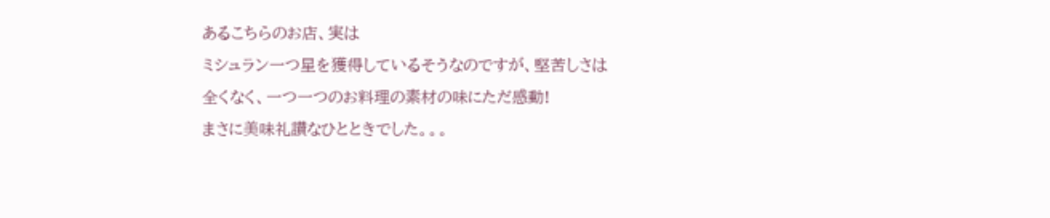あるこちらのお店、実は
ミシュラン一つ星を獲得しているそうなのですが、堅苦しさは
全くなく、一つ一つのお料理の素材の味にただ感動!
まさに美味礼讃なひとときでした。。。